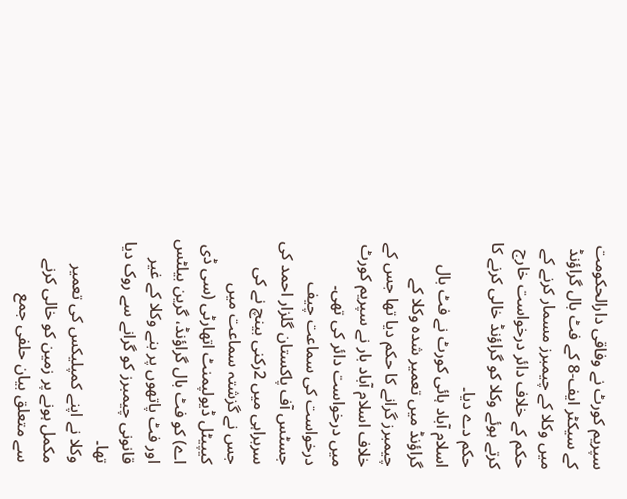سپریم کورٹ نے وفاقی دارالحکومت کے سیکٹر ایف-8 کے فٹ بال گراؤنڈ میں وکلا کے چیمبرز مسمار کرنے کے حکم کے خلاف دائر درخواست خارج کرتے ہوئے وکلا کو گراؤنڈ خالی کرنے کا حکم دے دیا۔
اسلام آباد ہائی کورٹ نے فٹ بال گراؤنڈ میں تعمیر شدہ وکلا کے چیمبرز گرانے کا حکم دیا تھا جس کے خلاف اسلام آباد بار نے سپریم کورٹ میں درخواست دائر کی تھی۔
درخواست کی سماعت چیف جسٹس آف پاکستان گلزار احمد کی سربراہی میں 2رکنی بینچ نے کی جس نے گزشتہ سماعت میں کیپیٹل ڈیولپمنٹ اتھارٹی (سی ڈی اے) کو فٹ بال گراؤنڈ، گرین بیلٹس اور فٹ پاتھوں پر بنے وکلا کے غیر قانونی چیمبرز کو گرانے سے روک دیا تھا۔
وکلا نے اپنے کمپلیکس کی تعمیر مکمل ہونے پر زمین کو خالی کرنے سے متعلق بیان حلفی جمع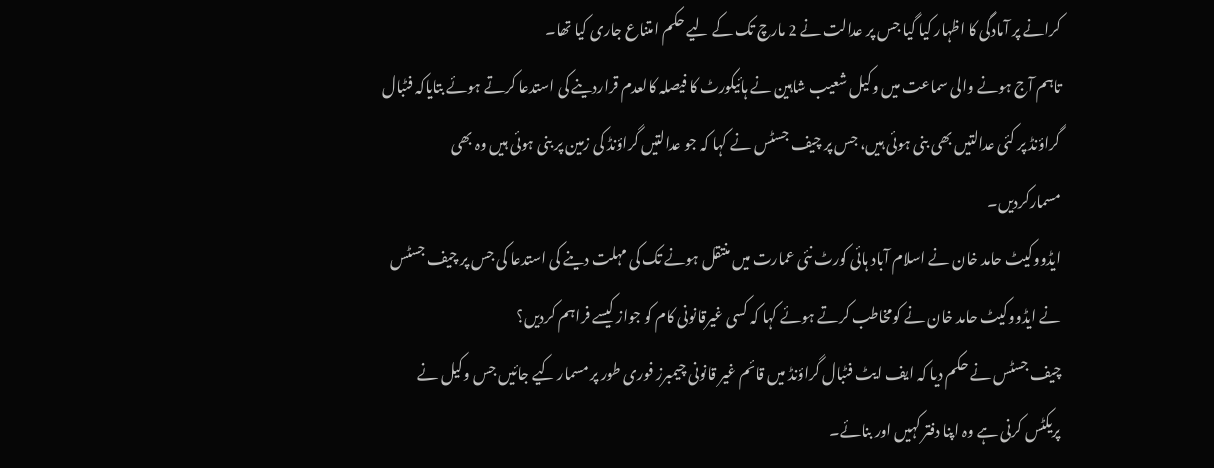کرانے پر آمادگی کا اظہار کیا گیا جس پر عدالت نے 2 مارچ تک کے لیے حکم امتناع جاری کیا تھا۔
تاہم آج ہونے والی سماعت میں وکیل شعیب شاہین نے ہائیکورٹ کا فیصلہ کالعدم قراردینے کی استدعا کرتے ہوئے بتایاکہ فٹبال گراؤنڈ پر کئی عدالتیں بھی بنی ہوئی ہیں، جس پر چیف جسٹس نے کہا کہ جو عدالتیں گراؤنڈ کی زمین پر بنی ہوئی ہیں وہ بھی مسمارکردیں۔
ایڈووکیٹ حامد خان نے اسلام آباد ہائی کورٹ نئی عمارت میں منتقل ہونے تک کی مہلت دینے کی استدعا کی جس پر چیف جسٹس نے ایڈووکیٹ حامد خان نے کومخاطب کرتے ہوئے کہا کہ کسی غیرقانونی کام کو جواز کیسے فراہم کردیں؟
چیف جسٹس نے حکم دیا کہ ایف ایٹ فٹبال گراؤنڈ میں قائم غیر قانونی چیمبرز فوری طور پر مسمار کیے جائیں جس وکیل نے پریکٹس کرنی ہے وہ اپنا دفتر کہیں اور بنائے۔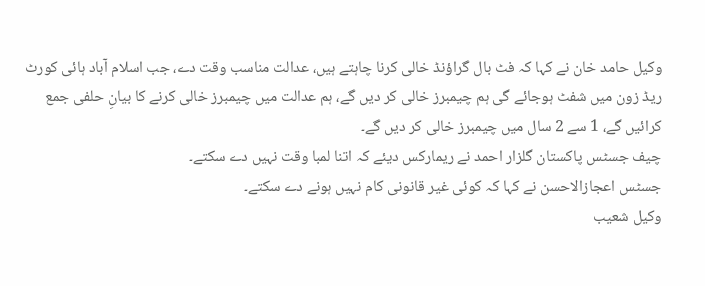وکیل حامد خان نے کہا کہ فٹ بال گراؤنڈ خالی کرنا چاہتے ہیں، عدالت مناسب وقت دے، جب اسلام آباد ہائی کورٹ ریڈ زون میں شفٹ ہوجائے گی ہم چیمبرز خالی کر دیں گے، ہم عدالت میں چیمبرز خالی کرنے کا بیانِ حلفی جمع کرائیں گے، 1 سے 2 سال میں چیمبرز خالی کر دیں گے۔
چیف جسٹس پاکستان گلزار احمد نے ریمارکس دیئے کہ اتنا لمبا وقت نہیں دے سکتے۔
جسٹس اعجازالاحسن نے کہا کہ کوئی غیر قانونی کام نہیں ہونے دے سکتے۔
وکیل شعیب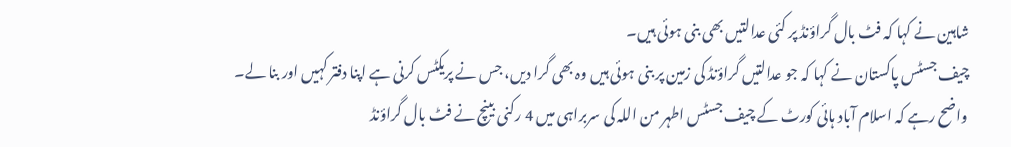شاہین نے کہا کہ فٹ بال گراؤنڈ پر کئی عدالتیں بھی بنی ہوئی ہیں۔
چیف جسٹس پاکستان نے کہا کہ جو عدالتیں گراؤنڈ کی زمین پر بنی ہوئی ہیں وہ بھی گرا دیں، جس نے پریکٹس کرنی ہے اپنا دفتر کہیں اور بنا لے۔
واضح رہے کہ اسلام آباد ہائی کورٹ کے چیف جسٹس اطہر من اللہ کی سربراہی میں 4 رکنی بینچ نے فٹ بال گراؤنڈ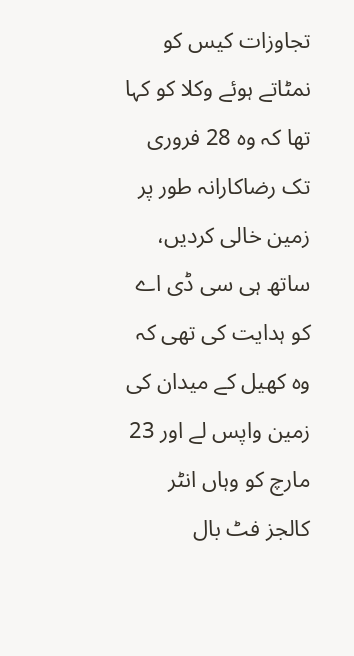تجاوزات کیس کو نمٹاتے ہوئے وکلا کو کہا تھا کہ وہ 28 فروری تک رضاکارانہ طور پر زمین خالی کردیں، ساتھ ہی سی ڈی اے کو ہدایت کی تھی کہ وہ کھیل کے میدان کی زمین واپس لے اور 23 مارچ کو وہاں انٹر کالجز فٹ بال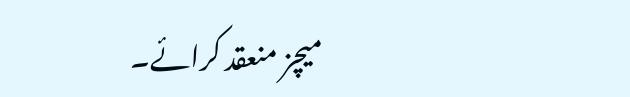میچز منعقد کرائے۔